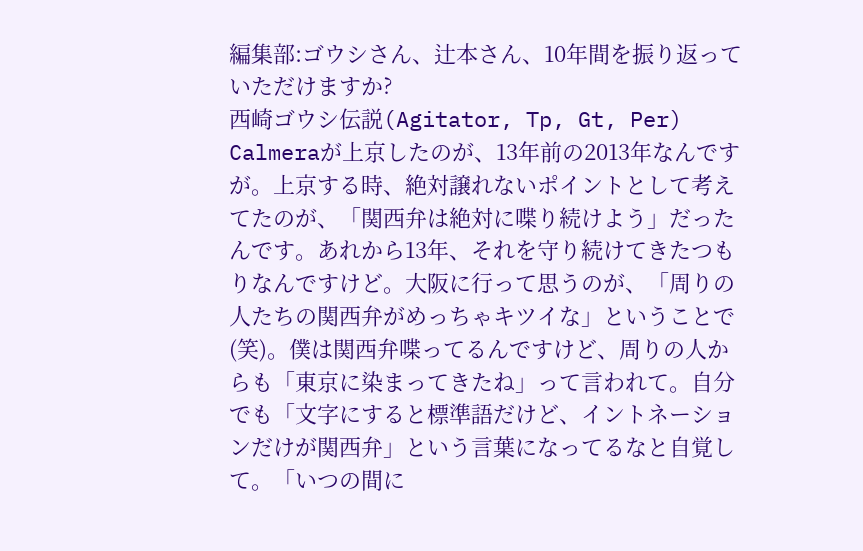編集部:ゴウシさん、辻本さん、10年間を振り返っていただけますか?
西崎ゴウシ伝説(Agitator, Tp, Gt, Per) Calmeraが上京したのが、13年前の2013年なんですが。上京する時、絶対譲れないポイントとして考えてたのが、「関西弁は絶対に喋り続けよう」だったんです。あれから13年、それを守り続けてきたつもりなんですけど。大阪に行って思うのが、「周りの人たちの関西弁がめっちゃキツイな」ということで(笑)。僕は関西弁喋ってるんですけど、周りの人からも「東京に染まってきたね」って言われて。自分でも「文字にすると標準語だけど、イントネーションだけが関西弁」という言葉になってるなと自覚して。「いつの間に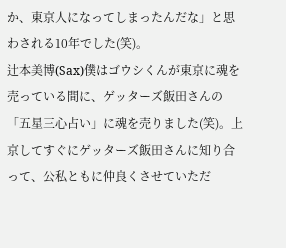か、東京人になってしまったんだな」と思わされる10年でした(笑)。
辻本美博(Sax)僕はゴウシくんが東京に魂を売っている間に、ゲッターズ飯田さんの「五星三心占い」に魂を売りました(笑)。上京してすぐにゲッターズ飯田さんに知り合って、公私ともに仲良くさせていただ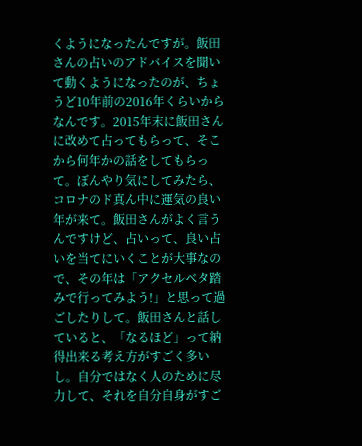くようになったんですが。飯田さんの占いのアドバイスを聞いて動くようになったのが、ちょうど10年前の2016年くらいからなんです。2015年末に飯田さんに改めて占ってもらって、そこから何年かの話をしてもらって。ぼんやり気にしてみたら、コロナのド真ん中に運気の良い年が来て。飯田さんがよく言うんですけど、占いって、良い占いを当てにいくことが大事なので、その年は「アクセルベタ踏みで行ってみよう!」と思って過ごしたりして。飯田さんと話していると、「なるほど」って納得出来る考え方がすごく多いし。自分ではなく人のために尽力して、それを自分自身がすご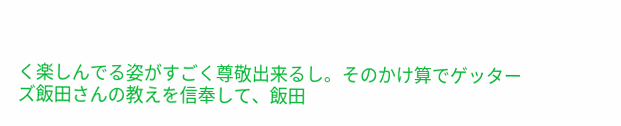く楽しんでる姿がすごく尊敬出来るし。そのかけ算でゲッターズ飯田さんの教えを信奉して、飯田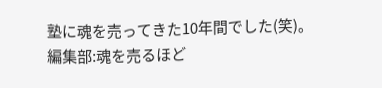塾に魂を売ってきた10年間でした(笑)。
編集部:魂を売るほど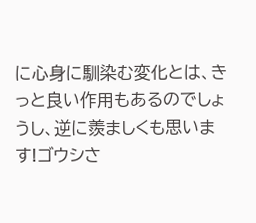に心身に馴染む変化とは、きっと良い作用もあるのでしょうし、逆に羨ましくも思います!ゴウシさ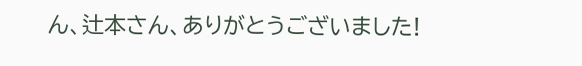ん、辻本さん、ありがとうございました!